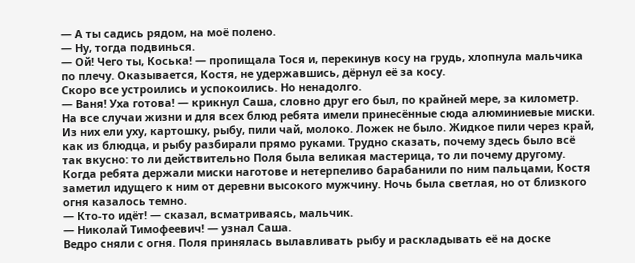— А ты садись рядом, на моё полено.
— Ну, тогда подвинься.
— Ой! Чего ты, Коська! — пропищала Тося и, перекинув косу на грудь, хлопнула мальчика по плечу. Оказывается, Костя, не удержавшись, дёрнул её за косу.
Скоро все устроились и успокоились. Но ненадолго.
— Ваня! Уха готова! — крикнул Саша, словно друг его был, по крайней мере, за километр.
На все случаи жизни и для всех блюд ребята имели принесённые сюда алюминиевые миски. Из них ели уху, картошку, рыбу, пили чай, молоко. Ложек не было. Жидкое пили через край, как из блюдца, и рыбу разбирали прямо руками. Трудно сказать, почему здесь было всё так вкусно: то ли действительно Поля была великая мастерица, то ли почему другому.
Когда ребята держали миски наготове и нетерпеливо барабанили по ним пальцами, Костя заметил идущего к ним от деревни высокого мужчину. Ночь была светлая, но от близкого огня казалось темно.
— Кто-то идёт! — сказал, всматриваясь, мальчик.
— Николай Тимофеевич! — узнал Саша.
Ведро сняли с огня. Поля принялась вылавливать рыбу и раскладывать её на доске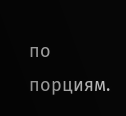по порциям.